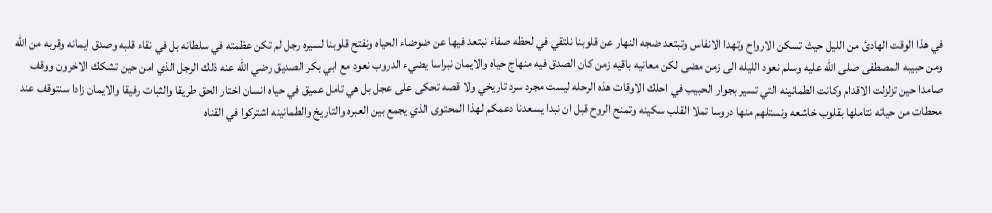في هذا الوقت الهادئ من الليل حيث تسكن الارواح وتهدا الانفاس وتبتعد ضجه النهار عن قلوبنا نلتقي في لحظه صفاء نبتعد فيها عن ضوضاء الحياه ونفتح قلوبنا لسيره رجل لم تكن عظمته في سلطانه بل في نقاء قلبه وصدق ايمانه وقربه من الله ومن حبيبه المصطفى صلى الله عليه وسلم نعود الليله الى زمن مضى لكن معانيه باقيه زمن كان الصدق فيه منهاج حياه والايمان نبراسا يضيء الدروب نعود مع ابي بكر الصديق رضي الله عنه ذلك الرجل الذي امن حين تشكك الاخرون ووقف صامدا حين تزلزلت الاقدام وكانت الطمانينه التي تسير بجوار الحبيب في احلك الاوقات هذه الرحله ليست مجرد سرد تاريخي ولا قصه تحكى على عجل بل هي تامل عميق في حياه انسان اختار الحق طريقا والثبات رفيقا والايمان زادا سنتوقف عند محطات من حياته نتاملها بقلوب خاشعه ونستلهم منها دروسا تملا القلب سكينه وتمنح الروح قبل ان نبدا يسعدنا دعمكم لهذا المحتوى الذي يجمع بين العبره والتاريخ والطمانينه اشتركوا في القناه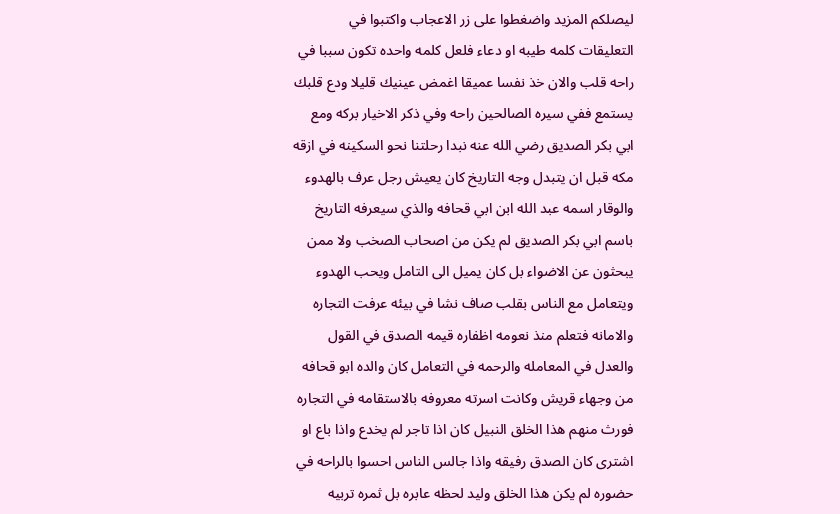ليصلكم المزيد واضغطوا على زر الاعجاب واكتبوا في التعليقات كلمه طيبه او دعاء فلعل كلمه واحده تكون سببا في راحه قلب والان خذ نفسا عميقا اغمض عينيك قليلا ودع قلبك يستمع ففي سيره الصالحين راحه وفي ذكر الاخيار بركه ومع ابي بكر الصديق رضي الله عنه نبدا رحلتنا نحو السكينه في ازقه مكه قبل ان يتبدل وجه التاريخ كان يعيش رجل عرف بالهدوء والوقار اسمه عبد الله ابن ابي قحافه والذي سيعرفه التاريخ باسم ابي بكر الصديق لم يكن من اصحاب الصخب ولا ممن يبحثون عن الاضواء بل كان يميل الى التامل ويحب الهدوء ويتعامل مع الناس بقلب صاف نشا في بيئه عرفت التجاره والامانه فتعلم منذ نعومه اظفاره قيمه الصدق في القول والعدل في المعامله والرحمه في التعامل كان والده ابو قحافه من وجهاء قريش وكانت اسرته معروفه بالاستقامه في التجاره فورث منهم هذا الخلق النبيل كان اذا تاجر لم يخدع واذا باع او اشترى كان الصدق رفيقه واذا جالس الناس احسوا بالراحه في حضوره لم يكن هذا الخلق وليد لحظه عابره بل ثمره تربيه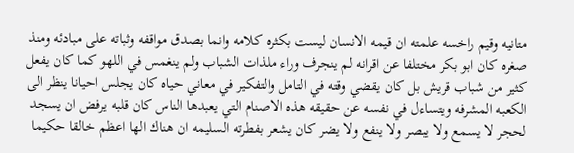متانيه وقيم راخسه علمته ان قيمه الانسان ليست بكثره كلامه وانما بصدق مواقفه وثباته على مبادئه ومنذ صغره كان ابو بكر مختلفا عن اقرانه لم ينجرف وراء ملذات الشباب ولم ينغمس في اللهو كما كان يفعل كثير من شباب قريش بل كان يقضي وقته في التامل والتفكير في معاني حياه كان يجلس احيانا ينظر الى الكعبه المشرفه ويتساءل في نفسه عن حقيقه هذه الاصنام التي يعبدها الناس كان قلبه يرفض ان يسجد لحجر لا يسمع ولا يبصر ولا ينفع ولا يضر كان يشعر بفطرته السليمه ان هناك الها اعظم خالقا حكيما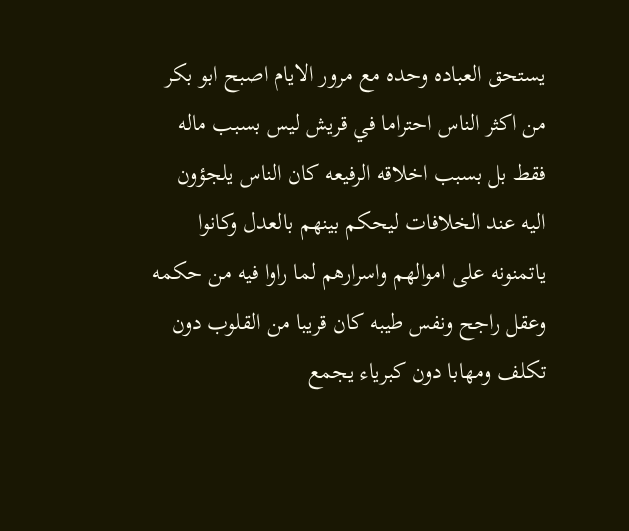يستحق العباده وحده مع مرور الايام اصبح ابو بكر من اكثر الناس احتراما في قريش ليس بسبب ماله فقط بل بسبب اخلاقه الرفيعه كان الناس يلجؤون اليه عند الخلافات ليحكم بينهم بالعدل وكانوا ياتمنونه على اموالهم واسرارهم لما راوا فيه من حكمه وعقل راجح ونفس طيبه كان قريبا من القلوب دون تكلف ومهابا دون كبرياء يجمع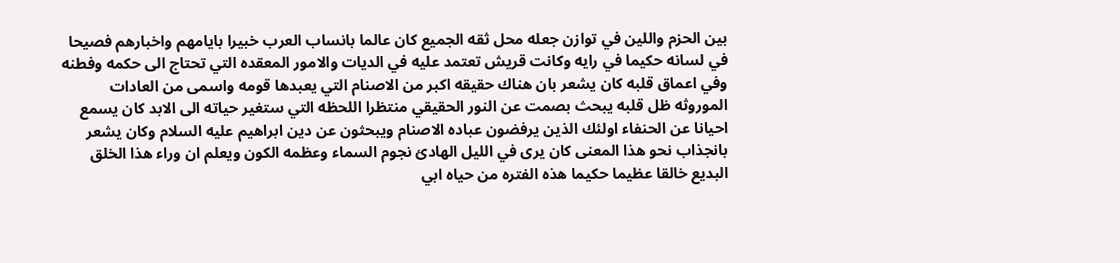بين الحزم واللين في توازن جعله محل ثقه الجميع كان عالما بانساب العرب خبيرا بايامهم واخبارهم فصيحا في لسانه حكيما في رايه وكانت قريش تعتمد عليه في الديات والامور المعقده التي تحتاج الى حكمه وفطنه وفي اعماق قلبه كان يشعر بان هناك حقيقه اكبر من الاصنام التي يعبدها قومه واسمى من العادات الموروثه ظل قلبه يبحث بصمت عن النور الحقيقي منتظرا اللحظه التي ستغير حياته الى الابد كان يسمع احيانا عن الحنفاء اولئك الذين يرفضون عباده الاصنام ويبحثون عن دين ابراهيم عليه السلام وكان يشعر بانجذاب نحو هذا المعنى كان يرى في الليل الهادئ نجوم السماء وعظمه الكون ويعلم ان وراء هذا الخلق البديع خالقا عظيما حكيما هذه الفتره من حياه ابي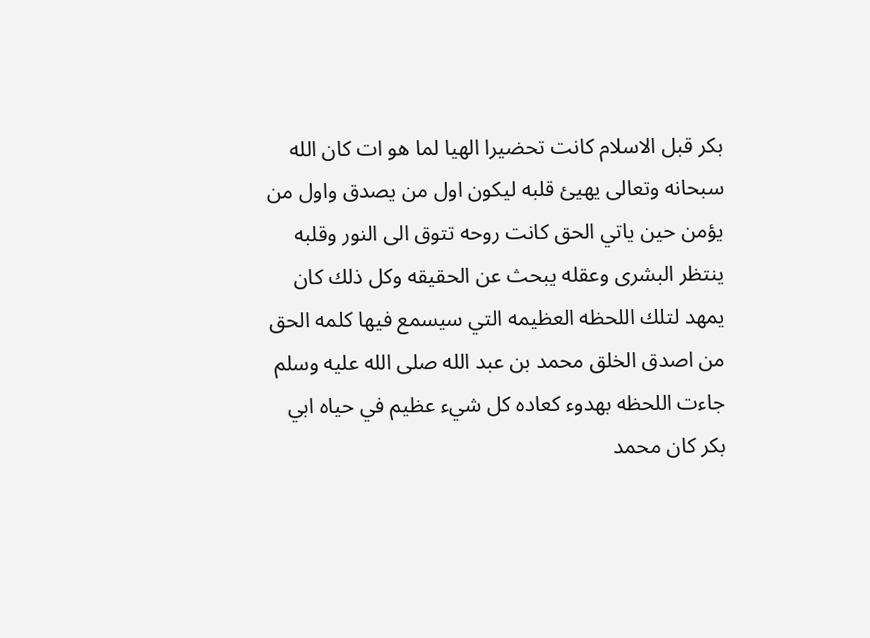بكر قبل الاسلام كانت تحضيرا الهيا لما هو ات كان الله سبحانه وتعالى يهيئ قلبه ليكون اول من يصدق واول من يؤمن حين ياتي الحق كانت روحه تتوق الى النور وقلبه ينتظر البشرى وعقله يبحث عن الحقيقه وكل ذلك كان يمهد لتلك اللحظه العظيمه التي سيسمع فيها كلمه الحق من اصدق الخلق محمد بن عبد الله صلى الله عليه وسلم جاءت اللحظه بهدوء كعاده كل شيء عظيم في حياه ابي بكر كان محمد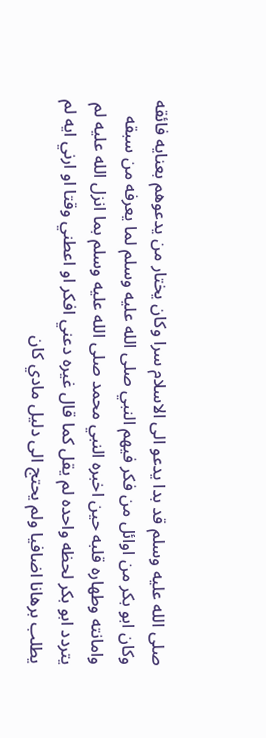صلى الله عليه وسلم قد بدا يدعو الى الاسلام سرا وكان يختار من يدعوهم بعنايه فائقه وكان ابو بكر من اوائل من فكر فيهم النبي صلى الله عليه وسلم لما يعرفه من سبقه وامانته وطهاره قلبه حين اخبره النبي محمد صلى الله عليه وسلم بما انزل الله عليه لم يتردد ابو بكر لحظه واحده لم يقل كما قال غيره دعني افكر او اعطني وقتا او ارني ايه لم يطلب برهانا اضافيا ولم يحتج الى دليل مادي كان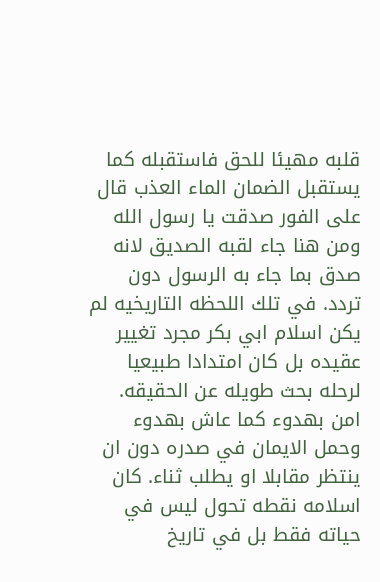قلبه مهيئا للحق فاستقبله كما يستقبل الضمان الماء العذب قال على الفور صدقت يا رسول الله ومن هنا جاء لقبه الصديق لانه صدق بما جاء به الرسول دون تردد. في تلك اللحظه التاريخيه لم يكن اسلام ابي بكر مجرد تغيير عقيده بل كان امتدادا طبيعيا لرحله بحث طويله عن الحقيقه. امن بهدوء كما عاش بهدوء وحمل الايمان في صدره دون ان ينتظر مقابلا او يطلب ثناء. كان اسلامه نقطه تحول ليس في حياته فقط بل في تاريخ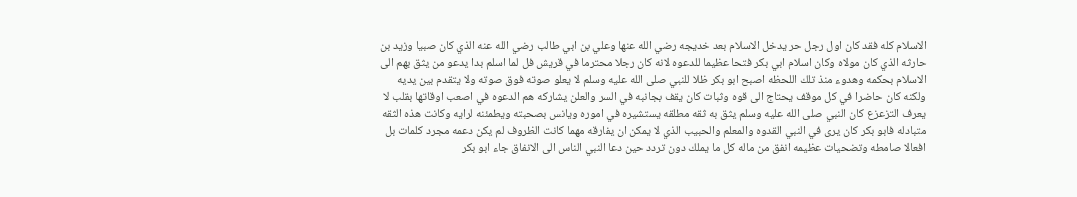الاسلام كله فقد كان اول رجل حر يدخل الاسلام بعد خديجه رضي الله عنها وعلي بن ابي طالب رضي الله عنه الذي كان صبيا وزيد بن حارثه الذي كان مولاه وكان اسلام ابي بكر فتحا عظيما للدعوه لانه كان رجلا محترما في قريش فل لما اسلم بدا يدعو من يثق بهم الى الاسلام بحكمه وهدوء منذ تلك اللحظه اصبح ابو بكر ظلا للنبي صلى الله عليه وسلم لا يعلو صوته فوق صوته ولا يتقدم بين يديه ولكنه كان حاضرا في كل موقف يحتاج الى قوه وثبات كان يقف بجانبه في السر والعلن يشاركه هم الدعوه في اصعب اوقاتها بقلب لا يعرف التزعزع كان النبي صلى الله عليه وسلم يثق به ثقه مطلقه يستشيره في اموره ويانس بصحبته ويطمئنه لرايه وكانت هذه الثقه متبادله فابو بكر كان يرى في النبي القدوه والمعلم والحبيب الذي لا يمكن ان يفارقه مهما كانت الظروف لم يكن دعمه مجرد كلمات بل افعالا صامطه وتضحيات عظيمه انفق من ماله كل ما يملك دون تردد حين دعا النبي الناس الى الانفاق جاء ابو بكر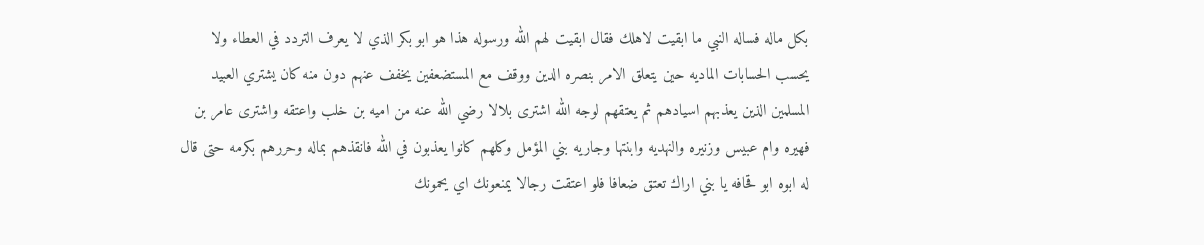بكل ماله فساله النبي ما ابقيت لاهلك فقال ابقيت لهم الله ورسوله هذا هو ابو بكر الذي لا يعرف التردد في العطاء ولا يحسب الحسابات الماديه حين يتعلق الامر بنصره الدين ووقف مع المستضعفين يخفف عنهم دون منه كان يشتري العبيد المسلمين الذين يعذبهم اسيادهم ثم يعتقهم لوجه الله اشترى بلالا رضي الله عنه من اميه بن خلب واعتقه واشترى عامر بن فهيره وام عبيس وزنيره والنهديه وابنتها وجاريه بني المؤمل وكلهم كانوا يعذبون في الله فانقذهم بماله وحررهم بكرمه حتى قال له ابوه ابو قحافه يا بني اراك تعتق ضعافا فلو اعتقت رجالا يمنعونك اي يحمونك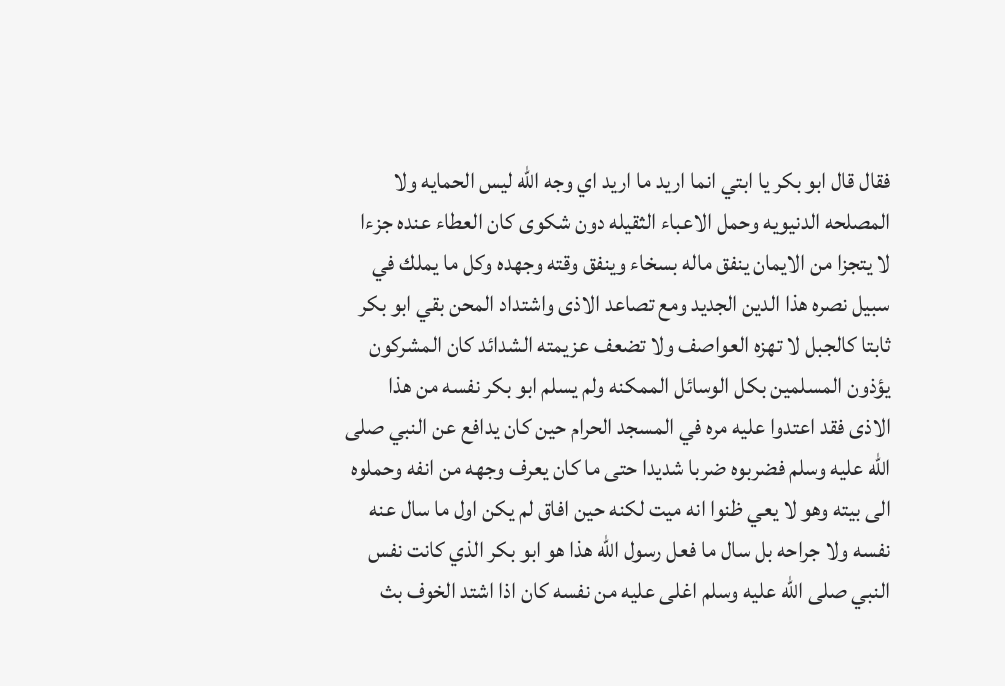فقال قال ابو بكر يا ابتي انما اريد ما اريد اي وجه الله ليس الحمايه ولا المصلحه الدنيويه وحمل الاعباء الثقيله دون شكوى كان العطاء عنده جزءا لا يتجزا من الايمان ينفق ماله بسخاء وينفق وقته وجهده وكل ما يملك في سبيل نصره هذا الدين الجديد ومع تصاعد الاذى واشتداد المحن بقي ابو بكر ثابتا كالجبل لا تهزه العواصف ولا تضعف عزيمته الشدائد كان المشركون يؤذون المسلمين بكل الوسائل الممكنه ولم يسلم ابو بكر نفسه من هذا الاذى فقد اعتدوا عليه مره في المسجد الحرام حين كان يدافع عن النبي صلى الله عليه وسلم فضربوه ضربا شديدا حتى ما كان يعرف وجهه من انفه وحملوه الى بيته وهو لا يعي ظنوا انه ميت لكنه حين افاق لم يكن اول ما سال عنه نفسه ولا جراحه بل سال ما فعل رسول الله هذا هو ابو بكر الذي كانت نفس النبي صلى الله عليه وسلم اغلى عليه من نفسه كان اذا اشتد الخوف بث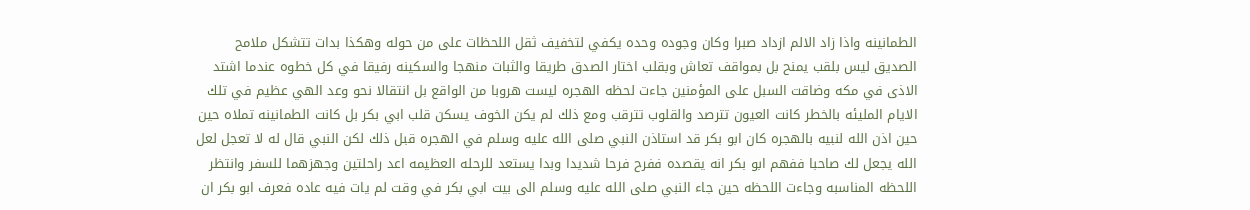الطمانينه واذا زاد الالم ازداد صبرا وكان وجوده وحده يكفي لتخفيف ثقل اللحظات على من حوله وهكذا بدات تتشكل ملامح الصديق ليس بلقب يمنح بل بمواقف تعاش وبقلب اختار الصدق طريقا والثبات منهجا والسكينه رفيقا في كل خطوه عندما اشتد الاذى في مكه وضاقت السبل على المؤمنين جاءت لحظه الهجره ليست هروبا من الواقع بل انتقالا نحو وعد الهي عظيم في تلك الايام المليئه بالخطر كانت العيون تترصد والقلوب تترقب ومع ذلك لم يكن الخوف يسكن قلب ابي بكر بل كانت الطمانينه تملاه حين حين اذن الله لنبيه بالهجره كان ابو بكر قد استاذن النبي صلى الله عليه وسلم في الهجره قبل ذلك لكن النبي قال له لا تعجل لعل الله يجعل لك صاحبا ففهم ابو بكر انه يقصده ففرح فرحا شديدا وبدا يستعد للرحله العظيمه اعد راحلتين وجهزهما للسفر وانتظر اللحظه المناسبه وجاءت اللحظه حين جاء النبي صلى الله عليه وسلم الى بيت ابي بكر في وقت لم يات فيه عاده فعرف ابو بكر ان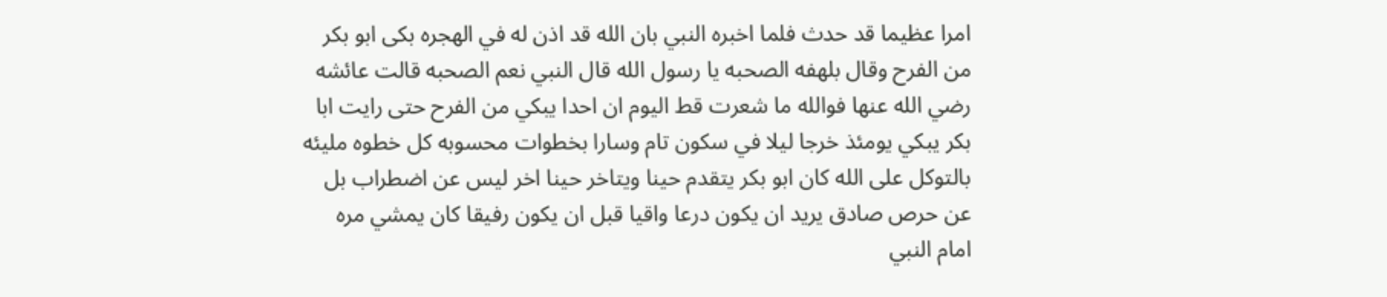امرا عظيما قد حدث فلما اخبره النبي بان الله قد اذن له في الهجره بكى ابو بكر من الفرح وقال بلهفه الصحبه يا رسول الله قال النبي نعم الصحبه قالت عائشه رضي الله عنها فوالله ما شعرت قط اليوم ان احدا يبكي من الفرح حتى رايت ابا بكر يبكي يومئذ خرجا ليلا في سكون تام وسارا بخطوات محسوبه كل خطوه مليئه بالتوكل على الله كان ابو بكر يتقدم حينا ويتاخر حينا اخر ليس عن اضطراب بل عن حرص صادق يريد ان يكون درعا واقيا قبل ان يكون رفيقا كان يمشي مره امام النبي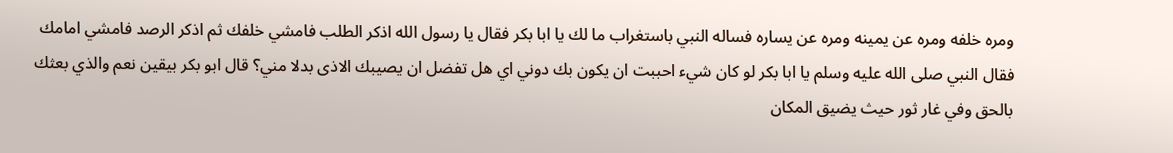ومره خلفه ومره عن يمينه ومره عن يساره فساله النبي باستغراب ما لك يا ابا بكر فقال يا رسول الله اذكر الطلب فامشي خلفك ثم اذكر الرصد فامشي امامك فقال النبي صلى الله عليه وسلم يا ابا بكر لو كان شيء احببت ان يكون بك دوني اي هل تفضل ان يصيبك الاذى بدلا مني؟ قال ابو بكر بيقين نعم والذي بعثك بالحق وفي غار ثور حيث يضيق المكان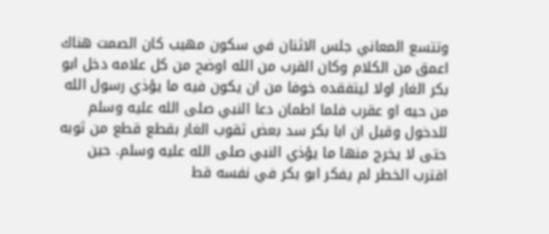وتتسع المعاني جلس الاثنان في سكون مهيب كان الصمت هناك اعمق من الكلام وكان القرب من الله اوضح من كل علامه دخل ابو بكر الغار اولا ليتفقده خوفا من ان يكون فيه ما يؤذي رسول الله من حيه او عقرب فلما اطمان دعا النبي صلى الله عليه وسلم للدخول وقيل ان ابا بكر سد بعض ثقوب الغار بقطع قطع من ثوبه حتى لا يخرج منها ما يؤذي النبي صلى الله عليه وسلم. حين اقترب الخطر لم يفكر ابو بكر في نفسه قط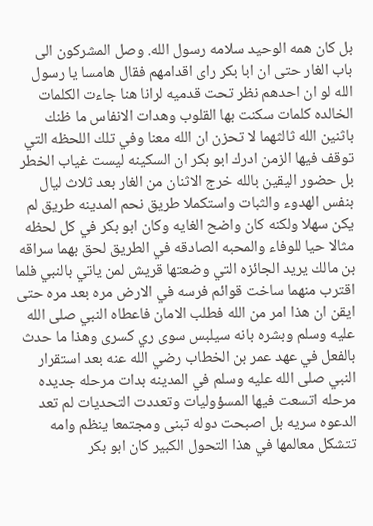بل كان همه الوحيد سلامه رسول الله. وصل المشركون الى باب الغار حتى ان ابا بكر راى اقدامهم فقال هامسا يا رسول الله لو ان احدهم نظر تحت قدميه لرانا هنا جاءت الكلمات الخالده كلمات سكنت بها القلوب وهدات الانفاس ما ظنك باثنين الله ثالثهما لا تحزن ان الله معنا وفي تلك اللحظه التي توقف فيها الزمن ادرك ابو بكر ان السكينه ليست غياب الخطر بل حضور اليقين بالله خرج الاثنان من الغار بعد ثلاث ليال بنفس الهدوء والثبات واستكملا طريق نحم المدينه طريق لم يكن سهلا ولكنه كان واضح الغايه وكان ابو بكر في كل لحظه مثالا حيا للوفاء والمحبه الصادقه في الطريق لحق بهما سراقه بن مالك يريد الجائزه التي وضعتها قريش لمن ياتي بالنبي فلما اقترب منهما ساخت قوائم فرسه في الارض مره بعد مره حتى ايقن ان هذا امر من الله فطلب الامان فاعطاه النبي صلى الله عليه وسلم وبشره بانه سيلبس سوى ري كسرى وهذا ما حدث بالفعل في عهد عمر بن الخطاب رضي الله عنه بعد استقرار النبي صلى الله عليه وسلم في المدينه بدات مرحله جديده مرحله اتسعت فيها المسؤوليات وتعددت التحديات لم تعد الدعوه سريه بل اصبحت دوله تبنى ومجتمعا ينظم وامه تتشكل معالمها في هذا التحول الكبير كان ابو بكر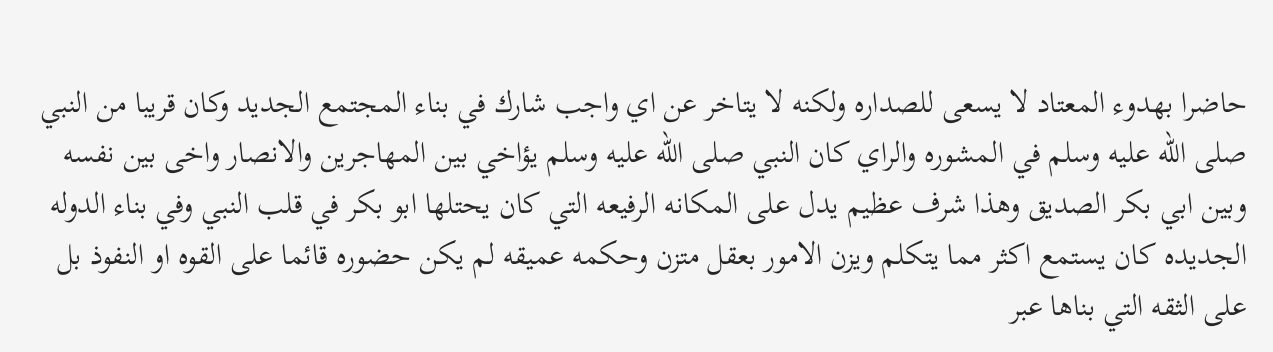حاضرا بهدوء المعتاد لا يسعى للصداره ولكنه لا يتاخر عن اي واجب شارك في بناء المجتمع الجديد وكان قريبا من النبي صلى الله عليه وسلم في المشوره والراي كان النبي صلى الله عليه وسلم يؤاخي بين المهاجرين والانصار واخى بين نفسه وبين ابي بكر الصديق وهذا شرف عظيم يدل على المكانه الرفيعه التي كان يحتلها ابو بكر في قلب النبي وفي بناء الدوله الجديده كان يستمع اكثر مما يتكلم ويزن الامور بعقل متزن وحكمه عميقه لم يكن حضوره قائما على القوه او النفوذ بل على الثقه التي بناها عبر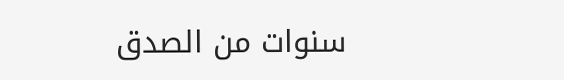سنوات من الصدق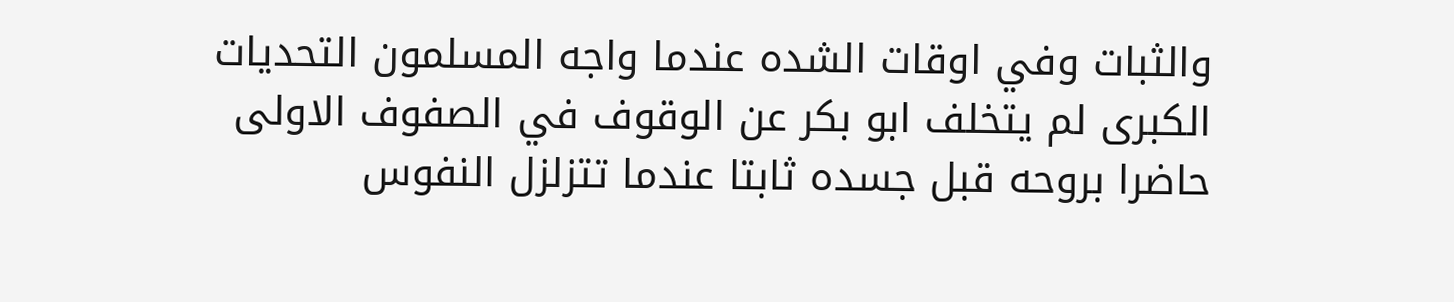والثبات وفي اوقات الشده عندما واجه المسلمون التحديات الكبرى لم يتخلف ابو بكر عن الوقوف في الصفوف الاولى حاضرا بروحه قبل جسده ثابتا عندما تتزلزل النفوس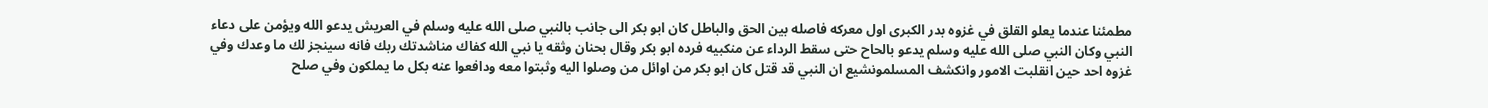مطمئنا عندما يعلو القلق في غزوه بدر الكبرى اول معركه فاصله بين الحق والباطل كان ابو بكر الى جانب بالنبي صلى الله عليه وسلم في العريش يدعو الله ويؤمن على دعاء النبي وكان النبي صلى الله عليه وسلم يدعو بالحاح حتى سقط الرداء عن منكبيه فرده ابو بكر وقال بحنان وثقه يا نبي الله كفاك مناشدتك ربك فانه سينجز لك ما وعدك وفي غزوه احد حين انقلبت الامور وانكشف المسلمونشيع ان النبي قد قتل كان ابو بكر من اوائل من وصلوا اليه وثبتوا معه ودافعوا عنه بكل ما يملكون وفي صلح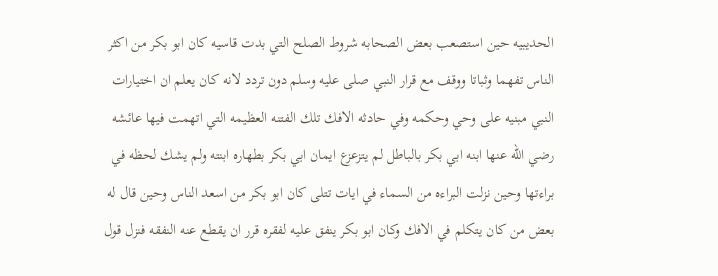الحديبيه حين استصعب بعض الصحابه شروط الصلح التي بدت قاسيه كان ابو بكر من اكثر الناس تفهما وثباتا ووقف مع قرار النبي صلى عليه وسلم دون تردد لانه كان يعلم ان اختيارات النبي مبنيه على وحي وحكمه وفي حادثه الافك تلك الفتنه العظيمه التي اتهمت فيها عائشه رضي الله عنها ابنه ابي بكر بالباطل لم يتزعزع ايمان ابي بكر بطهاره ابنته ولم يشك لحظه في براءتها وحين نزلت البراءه من السماء في ايات تتلى كان ابو بكر من اسعد الناس وحين قال له بعض من كان يتكلم في الافك وكان ابو بكر ينفق عليه لفقره قرر ان يقطع عنه النفقه فنزل قول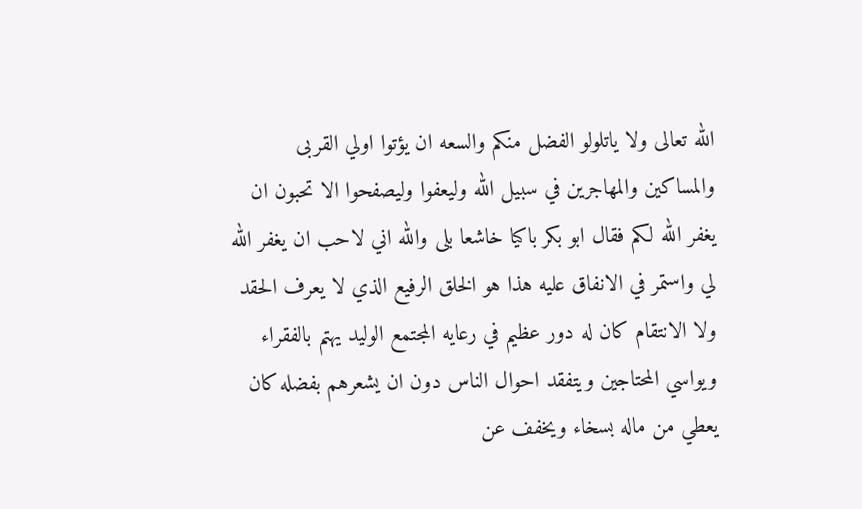الله تعالى ولا ياتلولو الفضل منكم والسعه ان يؤتوا اولي القربى والمساكين والمهاجرين في سبيل الله وليعفوا وليصفحوا الا تحبون ان يغفر الله لكم فقال ابو بكر باكيا خاشعا بلى والله اني لاحب ان يغفر الله لي واستمر في الانفاق عليه هذا هو الخلق الرفيع الذي لا يعرف الحقد ولا الانتقام كان له دور عظيم في رعايه المجتمع الوليد يهتم بالفقراء ويواسي المحتاجين ويتفقد احوال الناس دون ان يشعرهم بفضله كان يعطي من ماله بسخاء ويخفف عن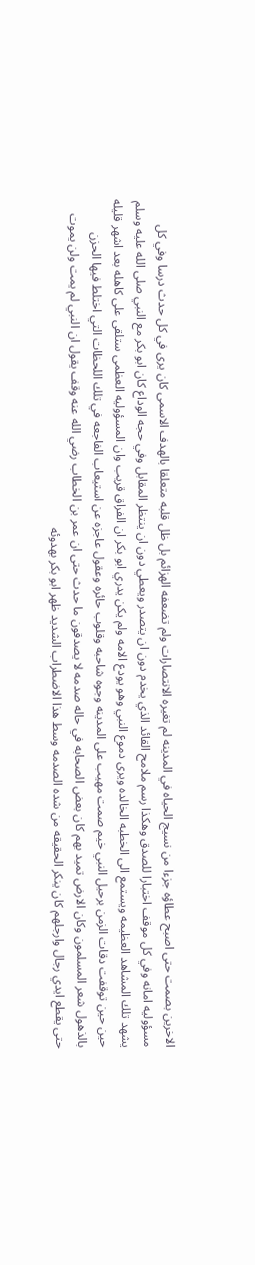الاخرين بصمت حتى اصبح عطاؤه جزءا من نسيج الحياه في المدينه لم تغيره الانتصارات ولم تضعفه الهزائم بل ظل قلبه متعلقا بالهدف الاسمى كان يرى في كل حدث درسا وفي كل مسؤوليه امانه وفي كل موقف اختبارا للصدق وهكذا رسم ملامح القائد الذي يخدم دون ان يتصدر ويعطي دون ان ينتظر المقابل وفي حجه الوداع كان ابو بكر مع النبي صلى الله عليه وسلم يشهد تلك المشاهد العظيمه ويستمع الى الخطبه الخالده ويرى دموع النبي وهو يودع الامه ولم يكن يدري ابو بكر ان الفراق قريب وان المسؤوليه العظمى ستلقى على كاهله بعد اشهر قليله حين حين توقفت دقات الزمن برحيل النبي خيم صمت مهيب على المدينه وجوه شاحبه وقلوب حائره وعقول عاجزه عن استيعاب الفاجعه في تلك اللحظات التي اختلط فيها الحزن بالذهول شعر المسلمون وكان الارض تميد بهم كان بعض الصحابه في حاله صدمه لا يصدقون ما حدث حتى ان عمر بن الخطاب رضي الله عنه وقف يقول ان النبي لم يمت ولن يموت حتى يقطع ايدي رجال وارجلهم كان ينكر الحقيقه من شده الصدمه وسط هذا الاضطراب الشديد ظهر ابو بكر بهدوئه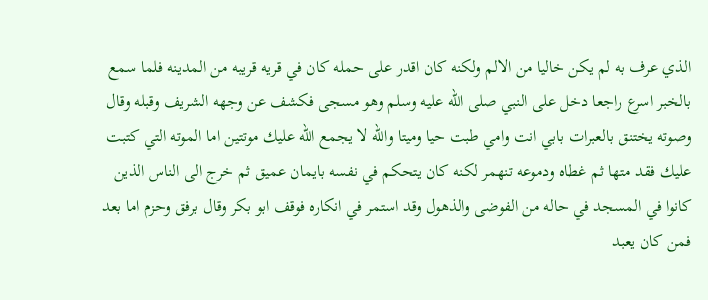الذي عرف به لم يكن خاليا من الالم ولكنه كان اقدر على حمله كان في قريه قريبه من المدينه فلما سمع بالخبر اسرع راجعا دخل على النبي صلى الله عليه وسلم وهو مسجى فكشف عن وجهه الشريف وقبله وقال وصوته يختنق بالعبرات بابي انت وامي طبت حيا وميتا والله لا يجمع الله عليك موتتين اما الموته التي كتبت عليك فقد متها ثم غطاه ودموعه تنهمر لكنه كان يتحكم في نفسه بايمان عميق ثم خرج الى الناس الذين كانوا في المسجد في حاله من الفوضى والذهول وقد استمر في انكاره فوقف ابو بكر وقال برفق وحزم اما بعد فمن كان يعبد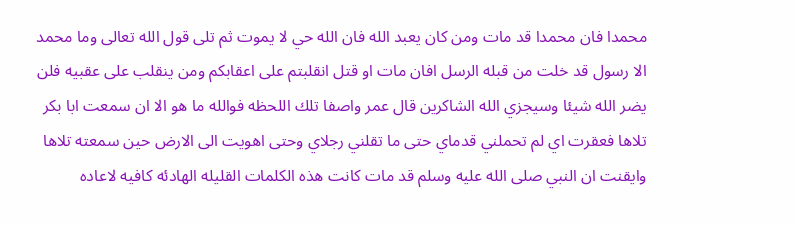محمدا فان محمدا قد مات ومن كان يعبد الله فان الله حي لا يموت ثم تلى قول الله تعالى وما محمد الا رسول قد خلت من قبله الرسل افان مات او قتل انقلبتم على اعقابكم ومن ينقلب على عقبيه فلن يضر الله شيئا وسيجزي الله الشاكرين قال عمر واصفا تلك اللحظه فوالله ما هو الا ان سمعت ابا بكر تلاها فعقرت اي لم تحملني قدماي حتى ما تقلني رجلاي وحتى اهويت الى الارض حين سمعته تلاها وايقنت ان النبي صلى الله عليه وسلم قد مات كانت هذه الكلمات القليله الهادئه كافيه لاعاده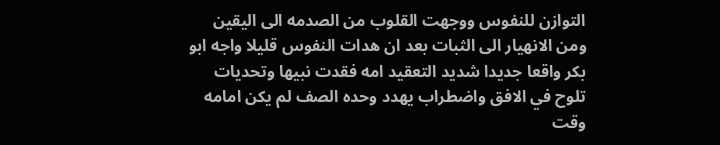التوازن للنفوس ووجهت القلوب من الصدمه الى اليقين ومن الانهيار الى الثبات بعد ان هدات النفوس قليلا واجه ابو بكر واقعا جديدا شديد التعقيد امه فقدت نبيها وتحديات تلوح في الافق واضطراب يهدد وحده الصف لم يكن امامه وقت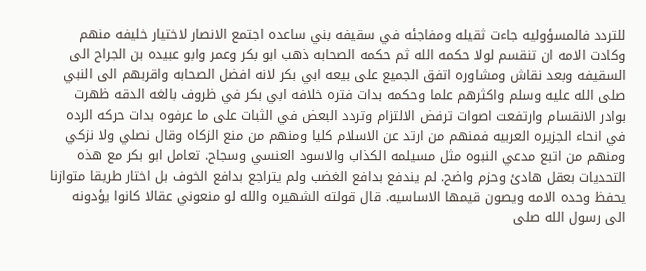للتردد فالمسؤوليه جاءت ثقيله ومفاجئه في سقيفه بني ساعده اجتمع الانصار لاختيار خليفه منهم وكادت الامه ان تنقسم لولا حكمه الله ثم حكمه الصحابه ذهب ابو بكر وعمر وابو عبيده بن الجراح الى السقيفه وبعد نقاش ومشاوره اتفق الجميع على بيعه ابي بكر لانه افضل الصحابه واقربهم الى النبي صلى الله عليه وسلم واكثرهم علما وحكمه بدات فتره خلافه ابي بكر في ظروف بالغه الدقه ظهرت بوادر الانقسام وارتفعت اصوات ترفض الالتزام وتردد البعض في الثبات على ما عرفوه بدات حركه الرده في انحاء الجزيره العربيه فمنهم من ارتد عن الاسلام كليا ومنهم من منع الزكاه وقال نصلي ولا نزكي ومنهم من اتبع مدعي النبوه مثل مسيلمه الكذاب والاسود العنسي وسجاح. تعامل ابو بكر مع هذه التحديات بعقل هادئ وحزم واضح. لم يندفع بدافع الغضب ولم يتراجع بدافع الخوف بل اختار طريقا متوازنا يحفظ وحده الامه ويصون قيمها الاساسيه. قال قولته الشهيره والله لو منعوني عقالا كانوا يؤدونه الى رسول الله صلى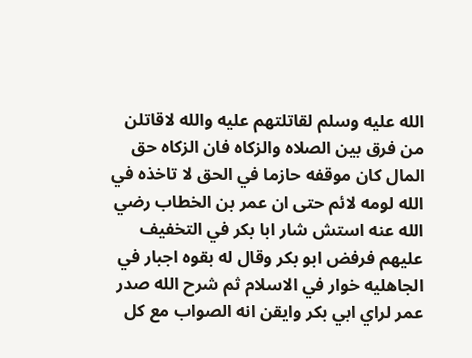الله عليه وسلم لقاتلتهم عليه والله لاقاتلن من فرق بين الصلاه والزكاه فان الزكاه حق المال كان موقفه حازما في الحق لا تاخذه في الله لومه لائم حتى ان عمر بن الخطاب رضي الله عنه استش شار ابا بكر في التخفيف عليهم فرفض ابو بكر وقال له بقوه اجبار في الجاهليه خوار في الاسلام ثم شرح الله صدر عمر لراي ابي بكر وايقن انه الصواب مع كل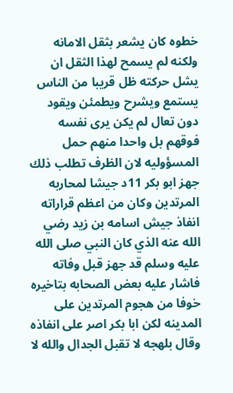خطوه كان يشعر بثقل الامانه ولكنه لم يسمح لهذا الثقل ان يشل حركته ظل قريبا من الناس يستمع ويشرح ويطمئن ويقود دون تعال لم يكن يرى نفسه فوقهم بل واحدا منهم حمل المسؤوليه لان الظرف تطلب ذلك جهز ابو بكر 11د جيشا لمحاربه المرتدين وكان من اعظم قراراته انفاذ جيش اسامه بن زيد رضي الله عنه الذي كان النبي صلى الله عليه وسلم قد جهز قبل وفاته فاشار عليه بعض الصحابه بتاخيره خوفا من هجوم المرتدين على المدينه لكن ابا بكر اصر على انفاذه وقال بلهجه لا تقبل الجدال والله لا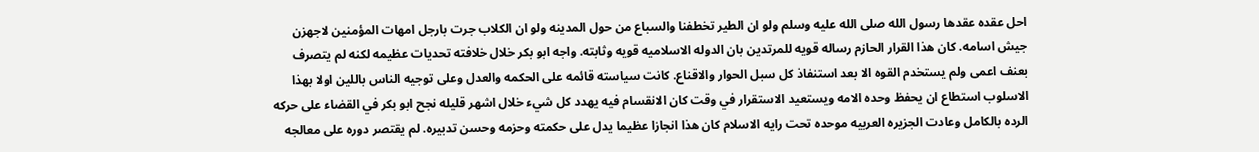احل عقده عقدها رسول الله صلى الله عليه وسلم ولو ان الطير تخطفنا والسباع من حول المدينه ولو ان الكلاب جرت بارجل امهات المؤمنين لاجهزن جيش اسامه. كان هذا القرار الحازم رساله قويه للمرتدين بان الدوله الاسلاميه قويه وثابته. واجه ابو بكر خلال خلافته تحديات عظيمه لكنه لم يتصرف بعنف اعمى ولم يستخدم القوه الا بعد استنفاذ كل سبل الحوار والاقناع. كانت سياسته قائمه على الحكمه والعدل وعلى توجيه الناس باللين اولا بهذا الاسلوب استطاع ان يحفظ وحده الامه ويستعيد الاستقرار في وقت كان الانقسام فيه يهدد كل شيء خلال اشهر قليله نجح ابو بكر في القضاء على حركه الرده بالكامل وعادت الجزيره العربيه موحده تحت رايه الاسلام كان هذا انجازا عظيما يدل على حكمته وحزمه وحسن تدبيره. لم يقتصر دوره على معالجه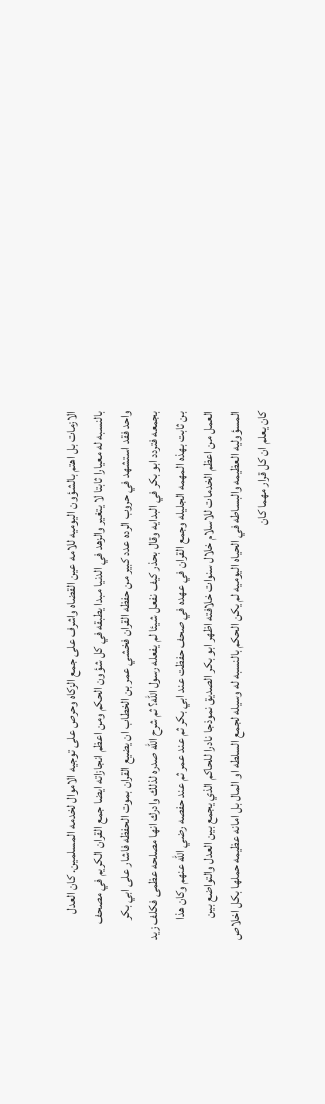الازمات بل اهتم بالشؤون اليوميه للامه عين القضاه واشرف على جمع الزكاه وحرص على توجيه الاموال لخدمه المسلمين. كان العدل بالنسبه له معيارا ثابتا لا يتغير والزهد في الدنيا مبدا يطبقه في كل شؤون الحكم ومن اعظم انجازاته ايضا جمع القران الكريم في مصحف واحد فقد استشهد في حروب الرده عدد كبير من حفظه القران فخشي عمر بن الخطاب ان يضيع القران بموت الحفظه فاشار على ابي بكر بجمعه فتردد ابو بكر في البدايه وقال بحذر كيف نفعل شيئا لم يفعله رسول الله؟ ثم شرح الله صدره لذلك وادرك انها مصلحه عظمى فكلف زيد بن ثابت بهذه المهمه الجليله وجمع القران في عهده في صحف حفظت عند ابي بكر ثم عند عمر ثم عند حفصه رضي الله عنهم وكان هذا العمل من اعظم الخدمات للاسلام خلال سنوات خلافته اظهر ابو بكر الصديق نموذجا نادرا للحاكم الذي يجمع بين العدل والتواضع بين المسؤوليه العظيمه والبساطه في الحياه اليوميه لم يكن الحكم بالنسبه له وسيله لجمع السلطه او المال بل امانه عظيمه حملها بكل اخلاص كان يعلم ان كل قرار مهما كان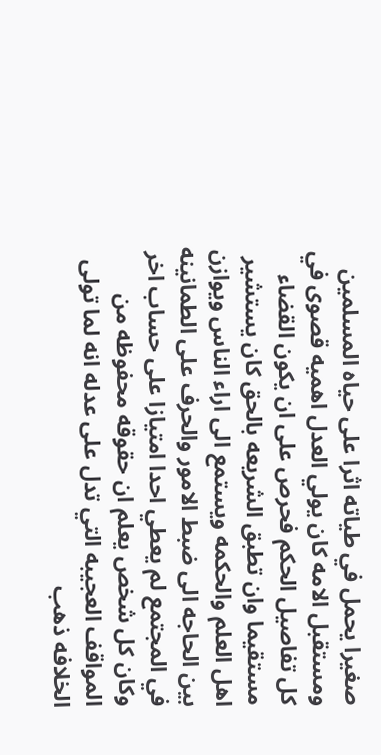صغيرا يحمل في طياته اثرا على حياه المسلمين ومستقبل الامه كان يولي العدل اهميه قصوى في كل تفاصيل الحكم فحرص على ان يكون القضاء مستقيما وان تطبق الشريعه بالحق كان يستشير اهل العلم والحكمه ويستمع الى اراء الناس ويوازن بين الحاجه الى ضبط الامور والحرف على الطمانينه في المجتمع لم يعطي احدا امتيازا على حساب اخر وكان كل شخص يعلم ان حقوقه محفوظه من المواقف العجيبه التي تدل على عدله انه لما تولى الخلافه ذهب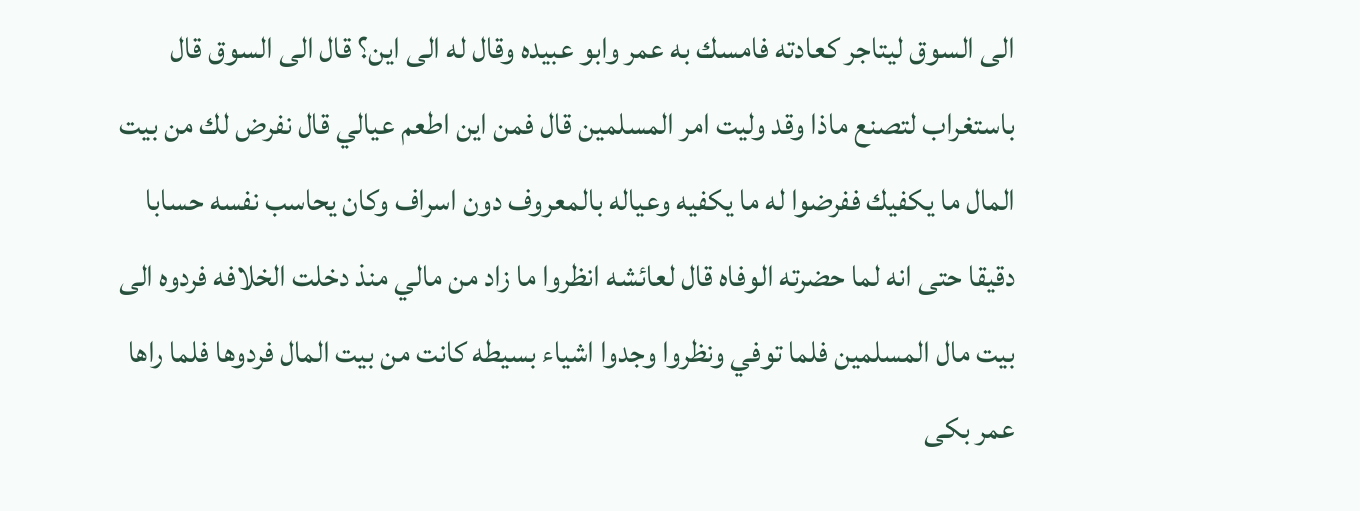الى السوق ليتاجر كعادته فامسك به عمر وابو عبيده وقال له الى اين؟ قال الى السوق قال باستغراب لتصنع ماذا وقد وليت امر المسلمين قال فمن اين اطعم عيالي قال نفرض لك من بيت المال ما يكفيك ففرضوا له ما يكفيه وعياله بالمعروف دون اسراف وكان يحاسب نفسه حسابا دقيقا حتى انه لما حضرته الوفاه قال لعائشه انظروا ما زاد من مالي منذ دخلت الخلافه فردوه الى بيت مال المسلمين فلما توفي ونظروا وجدوا اشياء بسيطه كانت من بيت المال فردوها فلما راها عمر بكى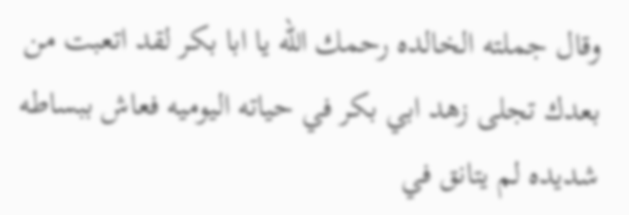وقال جملته الخالده رحمك الله يا ابا بكر لقد اتعبت من بعدك تجلى زهد ابي بكر في حياته اليوميه فعاش ببساطه شديده لم يتانق في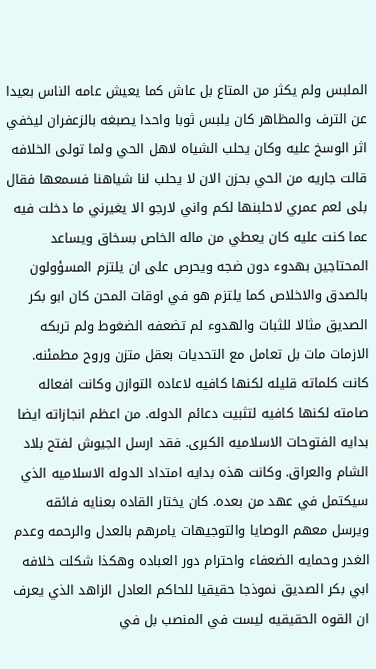الملبس ولم يكثر من المتاع بل عاش كما يعيش عامه الناس بعيدا عن الترف والمظاهر كان يلبس ثوبا واحدا يصبغه بالزعفران ليخفي اثر الوسخ عليه وكان يحلب الشياه لاهل الحي ولما تولى الخلافه قالت جاريه من الحي بحزن الان لا يحلب لنا شياهنا فسمعها فقال بلى لعم عمري لاحلبنها لكم واني لارجو الا يغيرني ما دخلت فيه عما كنت عليه كان يعطي من ماله الخاص بسخاق ويساعد المحتاجين بهدوء دون ضجه ويحرص على ان يلتزم المسؤولون بالصدق والاخلاص كما يلتزم هو في اوقات المحن كان ابو بكر الصديق مثالا للثبات والهدوء لم تضعفه الضغوط ولم تربكه الازمات مات بل تعامل مع التحديات بعقل متزن وروح مطمئنه. كانت كلماته قليله لكنها كافيه لاعاده التوازن وكانت افعاله صامته لكنها كافيه لتثبيت دعائم الدوله. من اعظم انجازاته ايضا بدايه الفتوحات الاسلاميه الكبرى. فقد ارسل الجيوش لفتح بلاد الشام والعراق. وكانت هذه بدايه امتداد الدوله الاسلاميه الذي سيكتمل في عهد من بعده. كان يختار القاده بعنايه فائقه ويرسل معهم الوصايا والتوجيهات يامرهم بالعدل والرحمه وعدم الغدر وحمايه الضعفاء واحترام دور العباده وهكذا شكلت خلافه ابي بكر الصديق نموذجا حقيقيا للحاكم العادل الزاهد الذي يعرف ان القوه الحقيقيه ليست في المنصب بل في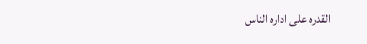القدره على اداره الناس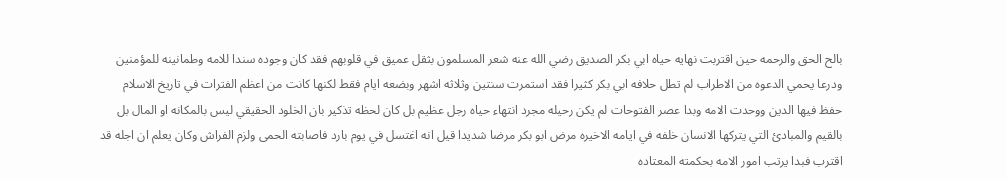بالح الحق والرحمه حين اقتربت نهايه حياه ابي بكر الصديق رضي الله عنه شعر المسلمون بثقل عميق في قلوبهم فقد كان وجوده سندا للامه وطمانينه للمؤمنين ودرعا يحمي الدعوه من الاطراب لم تطل حلافه ابي بكر كثيرا فقد استمرت سنتين وثلاثه اشهر وبضعه ايام فقط لكنها كانت من اعظم الفترات في تاريخ الاسلام حفظ فيها الدين ووحدت الامه وبدا عصر الفتوحات لم يكن رحيله مجرد انتهاء حياه رجل عظيم بل كان لحظه تذكير بان الخلود الحقيقي ليس بالمكانه او المال بل بالقيم والمبادئ التي يتركها الانسان خلفه في ايامه الاخيره مرض ابو بكر مرضا شديدا قيل انه اغتسل في يوم بارد فاصابته الحمى ولزم الفراش وكان يعلم ان اجله قد اقترب فبدا يرتب امور الامه بحكمته المعتاده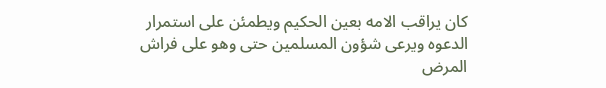كان يراقب الامه بعين الحكيم ويطمئن على استمرار الدعوه ويرعى شؤون المسلمين حتى وهو على فراش المرض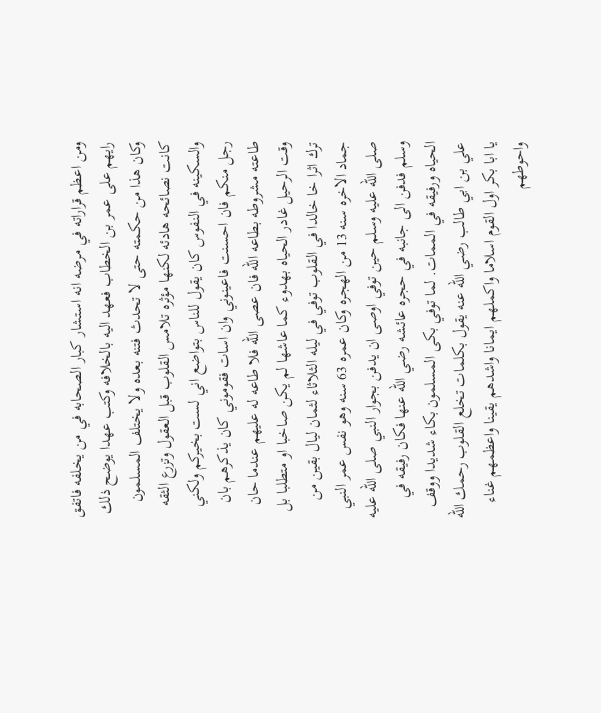ومن اعظم قراراته في مرضه انه استشار كبار الصحابه في من يخلفه فاتفق رايهم على عمر بن الخطاب فعهد اليه بالخلافه وكتب عهدا يوضح ذلك وكان هذا من حكمته حتى لا تحدث فتنه بعده ولا يختلف المسلمون كانت نصائحه هادئه لكنها مؤثره تلامس القلوب قبل العقول وتزرع الثقه والسكينه في النفوس كان يقول للناس بتواضع اني لست بخيركم ولكني رجل منكم فان احسنت فاعينوني وان اسات فقوموني كان يذكرهم بان طاعته مشروطه بطاعه الله فان عصى الله فلا طاعه له عليهم عندما حان وقت الرحيل غادر الحياه بهدوء كما عاشها لم يكن صاخبا او متطلبا بل ترك اثرا خا خالدا في القلوب توفي في ليله الثلاثاء لثمان ليال بقين من جماد الاخره سنه 13 من الهجره وكان عمره 63 سنه وهو نفس عمر النبي صلى الله عليه وسلم حين توفي اوصى ان يدفن بجوار النبي صلى الله عليه وسلم فدفن الى جانبه في حجره عائشه رضي الله عنها فكان رفيقه في الحياه ورفيقه في الممات. لما توفي بكى المسلمون بكاء شديدا ووقف علي بن ابي طالب رضي الله عنه يقول بكلمات تخلع القلوب رحمك الله يا ابا بكر اول القوم اسلاما واكملهم ايمانا واشدهم يقينا واعظمهم غناء واحوطهم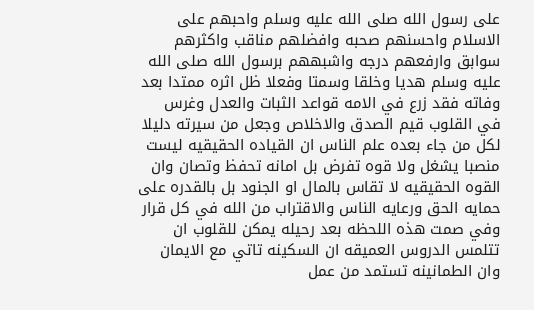على رسول الله صلى الله عليه وسلم واحبهم على الاسلام واحسنهم صحبه وافضلهم مناقب واكثرهم سوابق وارفعهم درجه واشبههم برسول الله صلى الله عليه وسلم هديا وخلقا وسمتا وفعلا ظل اثره ممتدا بعد وفاته فقد زرع في الامه قواعد الثبات والعدل وغرس في القلوب قيم الصدق والاخلاص وجعل من سيرته دليلا لكل من جاء بعده علم الناس ان القياده الحقيقيه ليست منصبا يشغل ولا قوه تفرض بل امانه تحفظ وتصان وان القوه الحقيقيه لا تقاس بالمال او الجنود بل بالقدره على حمايه الحق ورعايه الناس والاقتراب من الله في كل قرار وفي صمت هذه اللحظه بعد رحيله يمكن للقلوب ان تتلمس الدروس العميقه ان السكينه تاتي مع الايمان وان الطمانينه تستمد من عمل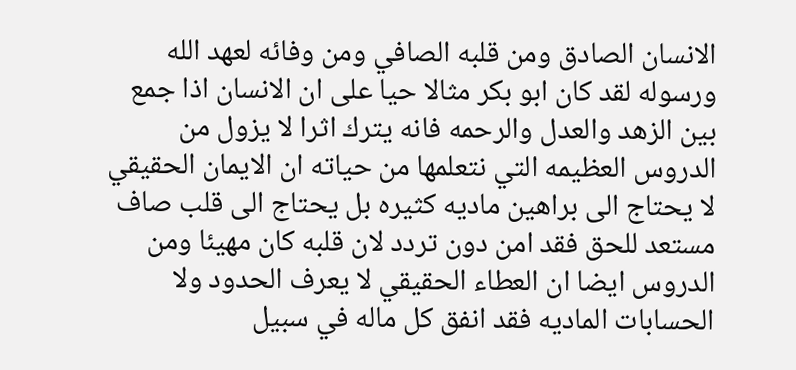الانسان الصادق ومن قلبه الصافي ومن وفائه لعهد الله ورسوله لقد كان ابو بكر مثالا حيا على ان الانسان اذا جمع بين الزهد والعدل والرحمه فانه يترك اثرا لا يزول من الدروس العظيمه التي نتعلمها من حياته ان الايمان الحقيقي لا يحتاج الى براهين ماديه كثيره بل يحتاج الى قلب صاف مستعد للحق فقد امن دون تردد لان قلبه كان مهيئا ومن الدروس ايضا ان العطاء الحقيقي لا يعرف الحدود ولا الحسابات الماديه فقد انفق كل ماله في سبيل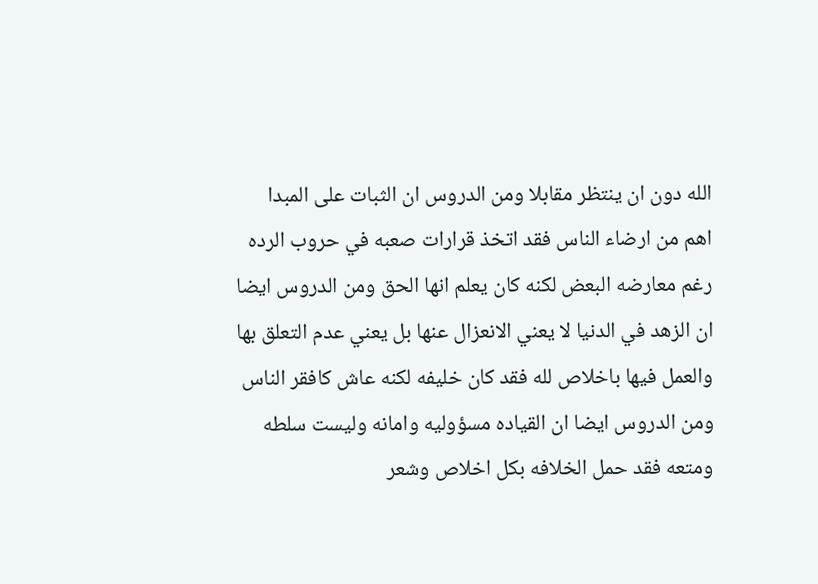الله دون ان ينتظر مقابلا ومن الدروس ان الثبات على المبدا اهم من ارضاء الناس فقد اتخذ قرارات صعبه في حروب الرده رغم معارضه البعض لكنه كان يعلم انها الحق ومن الدروس ايضا ان الزهد في الدنيا لا يعني الانعزال عنها بل يعني عدم التعلق بها والعمل فيها باخلاص لله فقد كان خليفه لكنه عاش كافقر الناس ومن الدروس ايضا ان القياده مسؤوليه وامانه وليست سلطه ومتعه فقد حمل الخلافه بكل اخلاص وشعر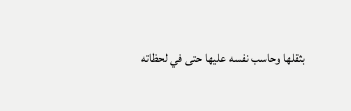بثقلها وحاسب نفسه عليها حتى في لحظاته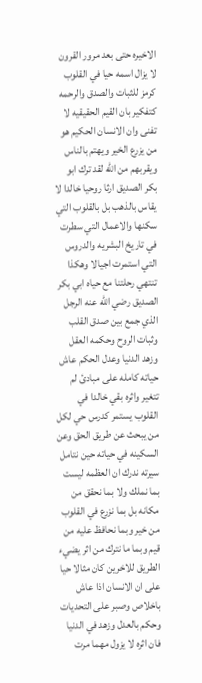الاخيره حتى بعد مرور القرون لا يزال اسمه حيا في القلوب كرمز للثبات والصدق والرحمه كتفكير بان القيم الحقيقيه لا تفنى وان الانسان الحكيم هو من يزرع الخير ويهتم بالناس ويقربهم من الله لقد ترك ابو بكر الصديق ارثا روحيا خالدا لا يقاس بالذهب بل بالقلوب التي سكنها والاعمال التي سطرت في تاريخ البشريه والدروس التي استمرت اجيالا وهكذا تنتهي رحلتنا مع حياه ابي بكر الصديق رضي الله عنه الرجل الذي جمع بين صدق القلب وثبات الروح وحكمه العقل وزهد الدنيا وعدل الحكم عاش حياته كامله على مبادئ لم تتغير واثره بقي خالدا في القلوب يستمر كدرس حي لكل من يبحث عن طريق الحق وعن السكينه في حياته حين نتامل سيرته ندرك ان العظمه ليست بما نملك ولا بما نحقق من مكانه بل بما نزرع في القلوب من خير وبما نحافظ عليه من قيم وبما ما نترك من اثر يضيء الطريق للاخرين كان مثالا حيا على ان الانسان اذا عاش باخلاص وصبر على التحديات وحكم بالعدل وزهد في الدنيا فان اثره لا يزول مهما مرت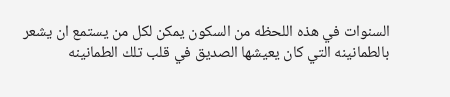السنوات في هذه اللحظه من السكون يمكن لكل من يستمع ان يشعر بالطمانينه التي كان يعيشها الصديق في قلب تلك الطمانينه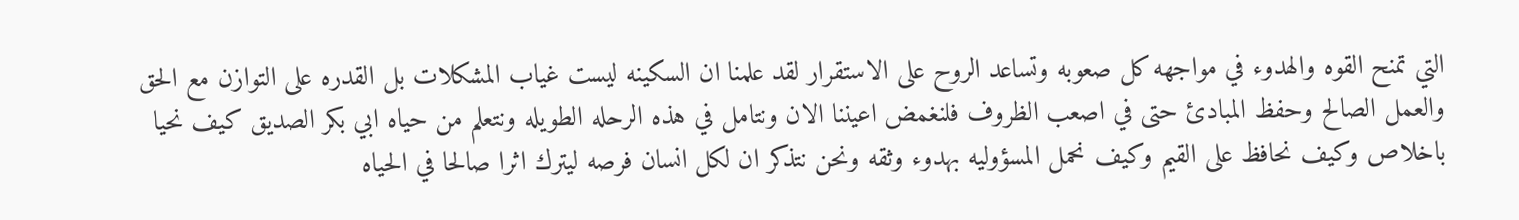التي تمنح القوه والهدوء في مواجهه كل صعوبه وتساعد الروح على الاستقرار لقد علمنا ان السكينه ليست غياب المشكلات بل القدره على التوازن مع الحق والعمل الصالح وحفظ المبادئ حتى في اصعب الظروف فلنغمض اعيننا الان ونتامل في هذه الرحله الطويله ونتعلم من حياه ابي بكر الصديق كيف نحيا باخلاص وكيف نحافظ على القيم وكيف نحمل المسؤوليه بهدوء وثقه ونحن نتذكر ان لكل انسان فرصه ليترك اثرا صالحا في الحياه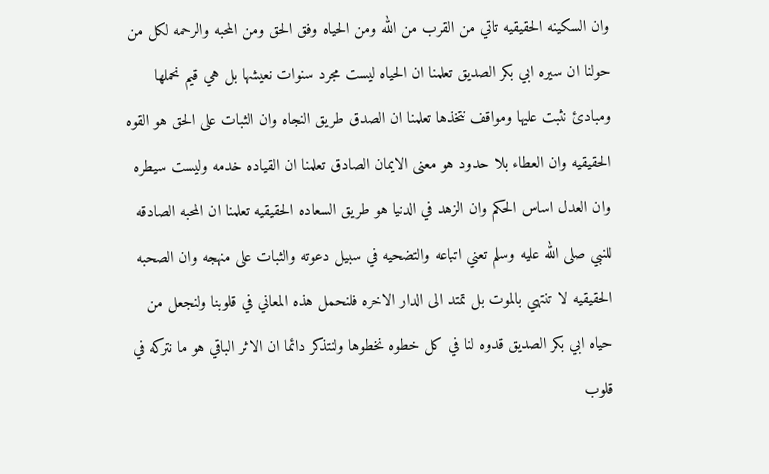وان السكينه الحقيقيه تاتي من القرب من الله ومن الحياه وفق الحق ومن المحبه والرحمه لكل من حولنا ان سيره ابي بكر الصديق تعلمنا ان الحياه ليست مجرد سنوات نعيشها بل هي قيم نحملها ومبادئ نثبت عليها ومواقف نتخذها تعلمنا ان الصدق طريق النجاه وان الثبات على الحق هو القوه الحقيقيه وان العطاء بلا حدود هو معنى الايمان الصادق تعلمنا ان القياده خدمه وليست سيطره وان العدل اساس الحكم وان الزهد في الدنيا هو طريق السعاده الحقيقيه تعلمنا ان المحبه الصادقه للنبي صلى الله عليه وسلم تعني اتباعه والتضحيه في سبيل دعوته والثبات على منهجه وان الصحبه الحقيقيه لا تنتهي بالموت بل تمتد الى الدار الاخره فلنحمل هذه المعاني في قلوبنا ولنجعل من حياه ابي بكر الصديق قدوه لنا في كل خطوه نخطوها ولنتذكر دائما ان الاثر الباقي هو ما نتركه في قلوب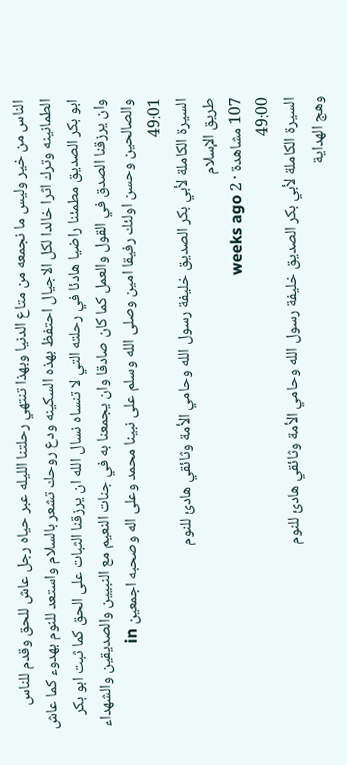الناس من خير وليس ما نجمعه من متاع الدنيا وبهذا تنتهي رحلتنا الليله عبر حياه رجل عاش للحق وقدم للناس الطمانينه وترك اثرا خالدا لكل الاجيال احتفظ بهذه السكينه ودع روحك تشعر بالسلام واستعد للنوم بهدوء كما عاش ابو بكر الصديق مطمئنا راضيا هادئا في رحلته التي لا تنساه نسال الله ان يرزقنا الثبات على الحق كما ثبت ابو بكر وان يرزقنا الصدق في القول والعمل كما كان صادقا وان يجمعنا به في جنات النعيم مع النبيين والصديقين والشهداء والصالحين وحسن اولئك رفيقا امين وصلى الله وسلم على نبينا محمد وعلى اله وصحبه اجمعين in
49:01
السيرة الكاملة لأبي بكر الصديق خليفة رسول الله وحامي الأمة وثائقي هادئ للنوم
طريق الإسلام
107 مشاهدة · 2 weeks ago
49:00
السيرة الكاملة لأبي بكر الصديق خليفة رسول الله وحامي الأمة وثائقي هادئ للنوم
وهج الهداية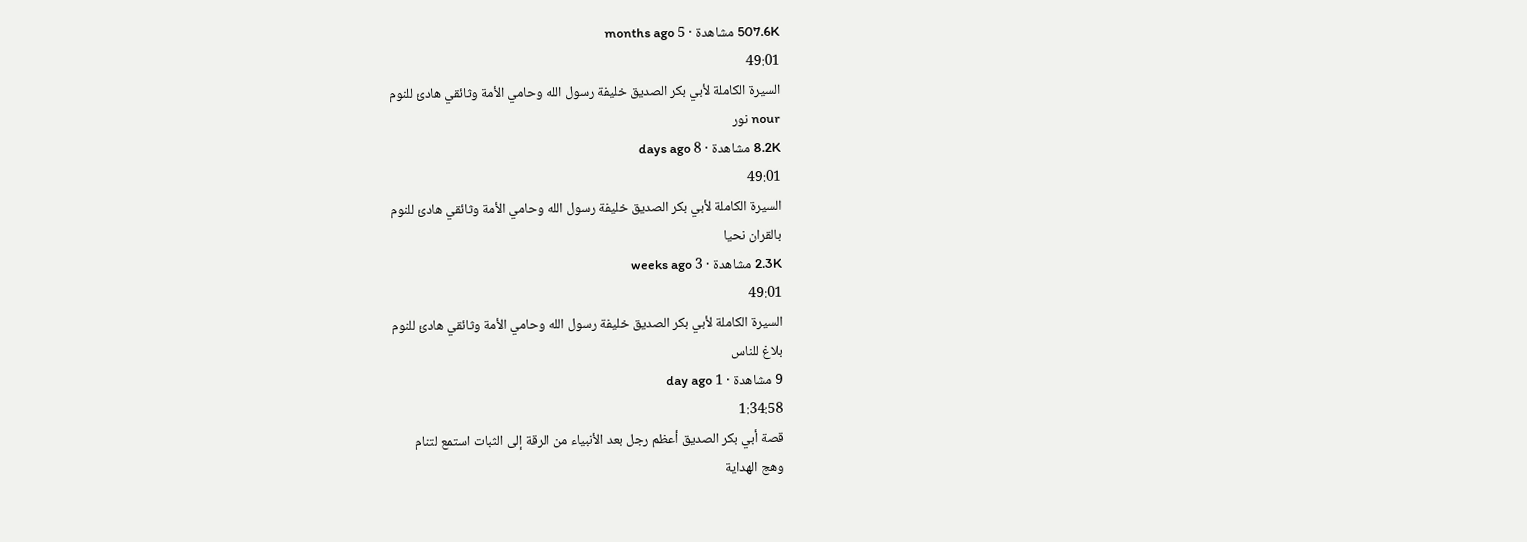507.6K مشاهدة · 5 months ago
49:01
السيرة الكاملة لأبي بكر الصديق خليفة رسول الله وحامي الأمة وثائقي هادئ للنوم
nour نور
8.2K مشاهدة · 8 days ago
49:01
السيرة الكاملة لأبي بكر الصديق خليفة رسول الله وحامي الأمة وثائقي هادئ للنوم
بالقران نحيا
2.3K مشاهدة · 3 weeks ago
49:01
السيرة الكاملة لأبي بكر الصديق خليفة رسول الله وحامي الأمة وثائقي هادئ للنوم
بلاغ للناس
9 مشاهدة · 1 day ago
1:34:58
قصة أبي بكر الصديق أعظم رجل بعد الأنبياء من الرقة إلى الثبات استمع لتنام
وهج الهداية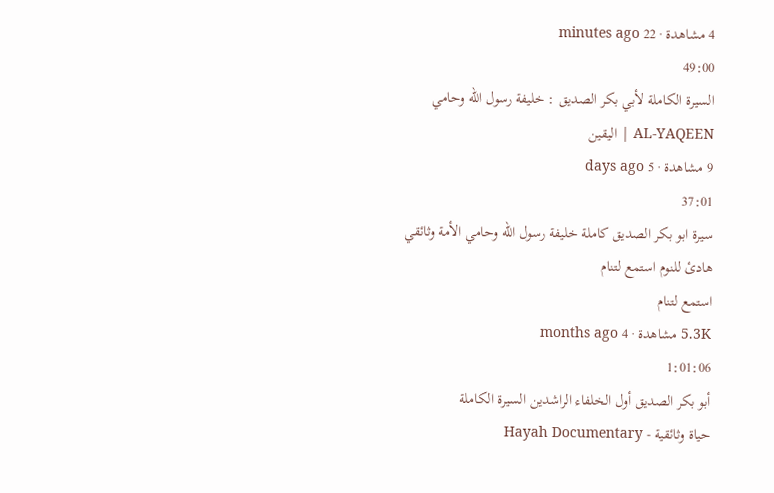4 مشاهدة · 22 minutes ago
49:00
السيرة الكاملة لأبي بكر الصديق : خليفة رسول الله وحامي
AL-YAQEEN | اليقين
9 مشاهدة · 5 days ago
37:01
سيرة ابو بكر الصديق كاملة خليفة رسول الله وحامي الأمة وثائقي هادئ للنوم استمع لتنام
استمع لتنام
5.3K مشاهدة · 4 months ago
1:01:06
أبو بكر الصديق أول الخلفاء الراشدين السيرة الكاملة
حياة وثائقية - Hayah Documentary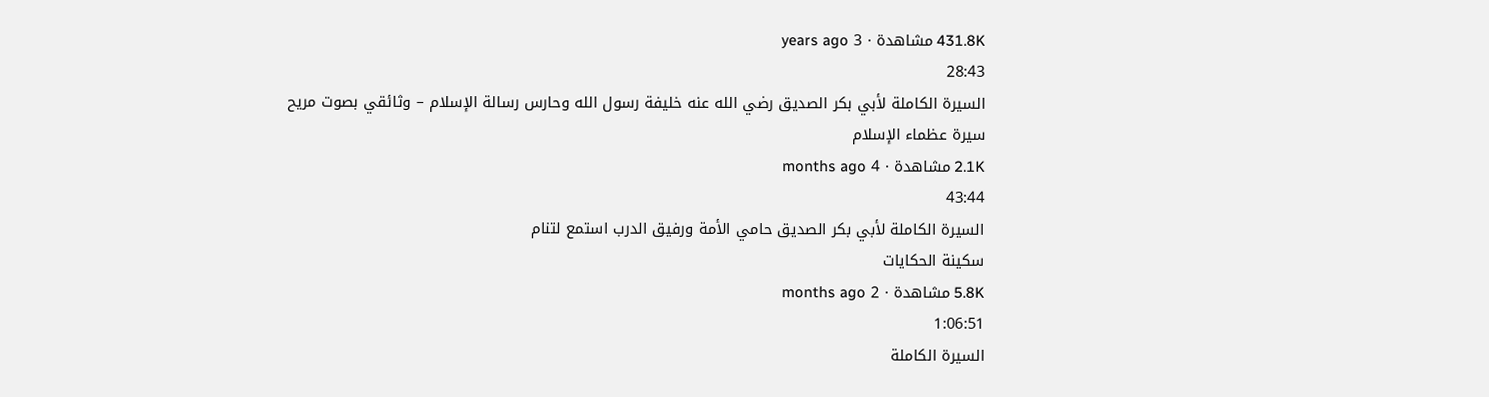431.8K مشاهدة · 3 years ago
28:43
السيرة الكاملة لأبي بكر الصديق رضي الله عنه خليفة رسول الله وحارس رسالة الإسلام – وثائقي بصوت مريح
سيرة عظماء الإسلام
2.1K مشاهدة · 4 months ago
43:44
السيرة الكاملة لأبي بكر الصديق حامي الأمة ورفيق الدرب استمع لتنام
سكينة الحكايات
5.8K مشاهدة · 2 months ago
1:06:51
السيرة الكاملة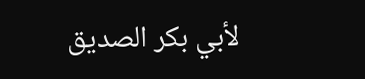لأبي بكر الصديق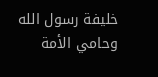خليفة رسول الله وحامي الأمة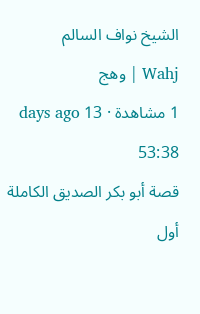الشيخ نواف السالم
Wahj | وهج
1 مشاهدة · 13 days ago
53:38
قصة أبو بكر الصديق الكاملة أول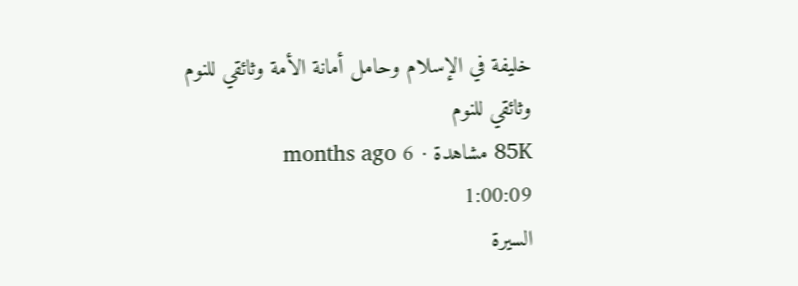خليفة في الإسلام وحامل أمانة الأمة وثائقي للنوم
وثائقي للنوم
85K مشاهدة · 6 months ago
1:00:09
السيرة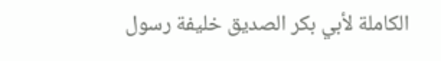الكاملة لأبي بكر الصديق خليفة رسول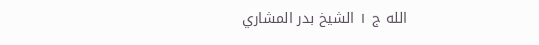الله ج ١ الشيخ بدر المشاري